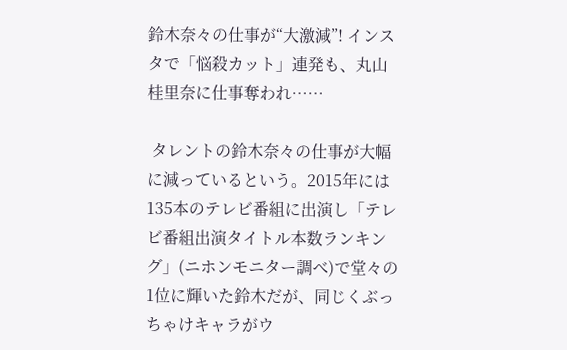鈴木奈々の仕事が“大激減”! インスタで「悩殺カット」連発も、丸山桂里奈に仕事奪われ……

 タレントの鈴木奈々の仕事が大幅に減っているという。2015年には135本のテレビ番組に出演し「テレビ番組出演タイトル本数ランキング」(ニホンモニター調べ)で堂々の1位に輝いた鈴木だが、同じくぶっちゃけキャラがウ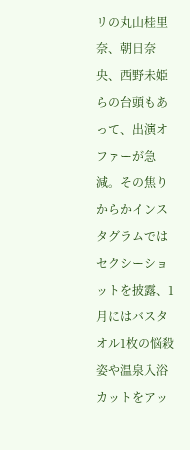リの丸山桂里奈、朝日奈央、西野未姫らの台頭もあって、出演オファーが急減。その焦りからかインスタグラムではセクシーショットを披露、1月にはバスタオル1枚の悩殺姿や温泉入浴カットをアッ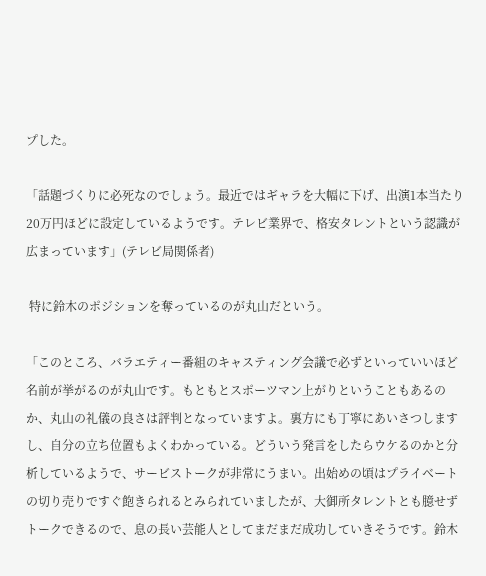プした。

「話題づくりに必死なのでしょう。最近ではギャラを大幅に下げ、出演1本当たり20万円ほどに設定しているようです。テレビ業界で、格安タレントという認識が広まっています」(テレビ局関係者)

 特に鈴木のポジションを奪っているのが丸山だという。

「このところ、バラエティー番組のキャスティング会議で必ずといっていいほど名前が挙がるのが丸山です。もともとスポーツマン上がりということもあるのか、丸山の礼儀の良さは評判となっていますよ。裏方にも丁寧にあいさつしますし、自分の立ち位置もよくわかっている。どういう発言をしたらウケるのかと分析しているようで、サービストークが非常にうまい。出始めの頃はプライベートの切り売りですぐ飽きられるとみられていましたが、大御所タレントとも臆せずトークできるので、息の長い芸能人としてまだまだ成功していきそうです。鈴木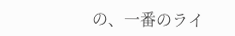の、一番のライ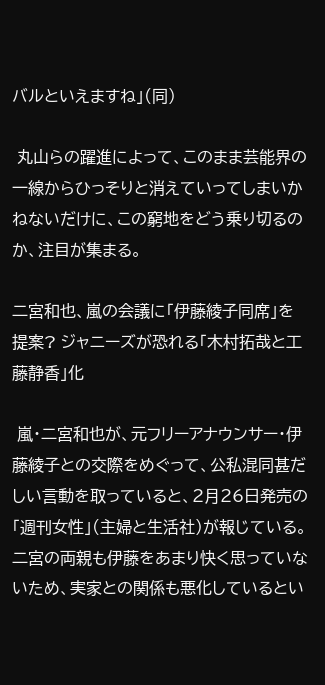バルといえますね」(同)

 丸山らの躍進によって、このまま芸能界の一線からひっそりと消えていってしまいかねないだけに、この窮地をどう乗り切るのか、注目が集まる。

二宮和也、嵐の会議に「伊藤綾子同席」を提案? ジャニーズが恐れる「木村拓哉と工藤静香」化

 嵐・二宮和也が、元フリーアナウンサー・伊藤綾子との交際をめぐって、公私混同甚だしい言動を取っていると、2月26日発売の「週刊女性」(主婦と生活社)が報じている。二宮の両親も伊藤をあまり快く思っていないため、実家との関係も悪化しているとい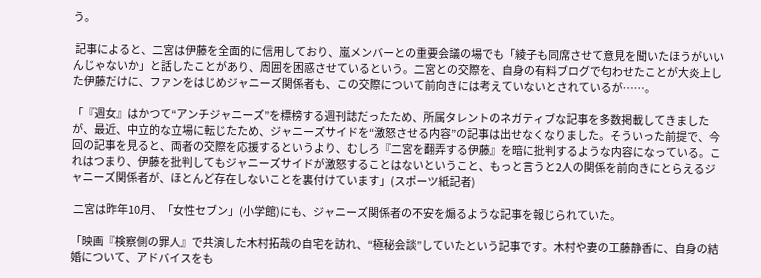う。

 記事によると、二宮は伊藤を全面的に信用しており、嵐メンバーとの重要会議の場でも「綾子も同席させて意見を聞いたほうがいいんじゃないか」と話したことがあり、周囲を困惑させているという。二宮との交際を、自身の有料ブログで匂わせたことが大炎上した伊藤だけに、ファンをはじめジャニーズ関係者も、この交際について前向きには考えていないとされているが……。

「『週女』はかつて“アンチジャニーズ”を標榜する週刊誌だったため、所属タレントのネガティブな記事を多数掲載してきましたが、最近、中立的な立場に転じたため、ジャニーズサイドを“激怒させる内容”の記事は出せなくなりました。そういった前提で、今回の記事を見ると、両者の交際を応援するというより、むしろ『二宮を翻弄する伊藤』を暗に批判するような内容になっている。これはつまり、伊藤を批判してもジャニーズサイドが激怒することはないということ、もっと言うと2人の関係を前向きにとらえるジャニーズ関係者が、ほとんど存在しないことを裏付けています」(スポーツ紙記者)

 二宮は昨年10月、「女性セブン」(小学館)にも、ジャニーズ関係者の不安を煽るような記事を報じられていた。

「映画『検察側の罪人』で共演した木村拓哉の自宅を訪れ、“極秘会談”していたという記事です。木村や妻の工藤静香に、自身の結婚について、アドバイスをも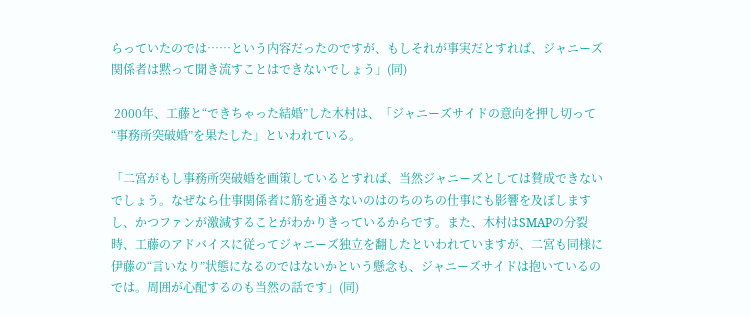らっていたのでは……という内容だったのですが、もしそれが事実だとすれば、ジャニーズ関係者は黙って聞き流すことはできないでしょう」(同)

 2000年、工藤と“できちゃった結婚”した木村は、「ジャニーズサイドの意向を押し切って “事務所突破婚”を果たした」といわれている。

「二宮がもし事務所突破婚を画策しているとすれば、当然ジャニーズとしては賛成できないでしょう。なぜなら仕事関係者に筋を通さないのはのちのちの仕事にも影響を及ぼしますし、かつファンが激減することがわかりきっているからです。また、木村はSMAPの分裂時、工藤のアドバイスに従ってジャニーズ独立を翻したといわれていますが、二宮も同様に伊藤の“言いなり”状態になるのではないかという懸念も、ジャニーズサイドは抱いているのでは。周囲が心配するのも当然の話です」(同)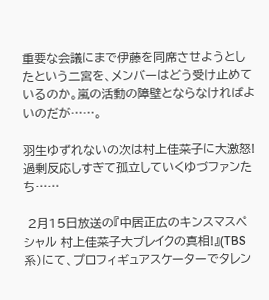重要な会議にまで伊藤を同席させようとしたという二宮を、メンバーはどう受け止めているのか。嵐の活動の障壁とならなければよいのだが……。

羽生ゆずれないの次は村上佳菜子に大激怒! 過剰反応しすぎて孤立していくゆづファンたち……

 2月15日放送の『中居正広のキンスマスペシャル 村上佳菜子大ブレイクの真相!』(TBS系)にて、プロフィギュアスケーターでタレン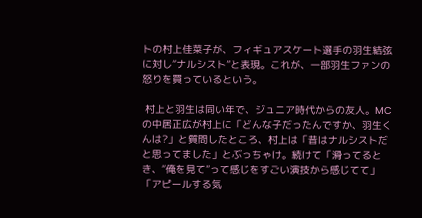トの村上佳菜子が、フィギュアスケート選手の羽生結弦に対し“ナルシスト”と表現。これが、一部羽生ファンの怒りを買っているという。

 村上と羽生は同い年で、ジュニア時代からの友人。MCの中居正広が村上に「どんな子だったんですか、羽生くんは?」と質問したところ、村上は「昔はナルシストだと思ってました」とぶっちゃけ。続けて「滑ってるとき、“俺を見て”って感じをすごい演技から感じてて」「アピールする気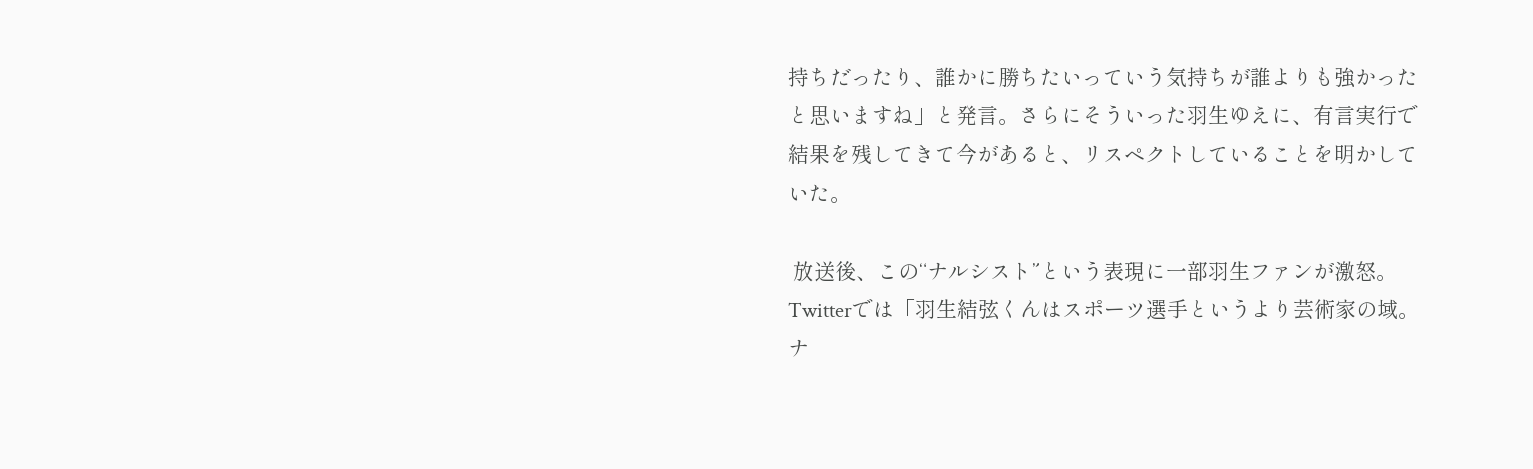持ちだったり、誰かに勝ちたいっていう気持ちが誰よりも強かったと思いますね」と発言。さらにそういった羽生ゆえに、有言実行で結果を残してきて今があると、リスペクトしていることを明かしていた。

 放送後、この“ナルシスト”という表現に一部羽生ファンが激怒。Twitterでは「羽生結弦くんはスポーツ選手というより芸術家の域。ナ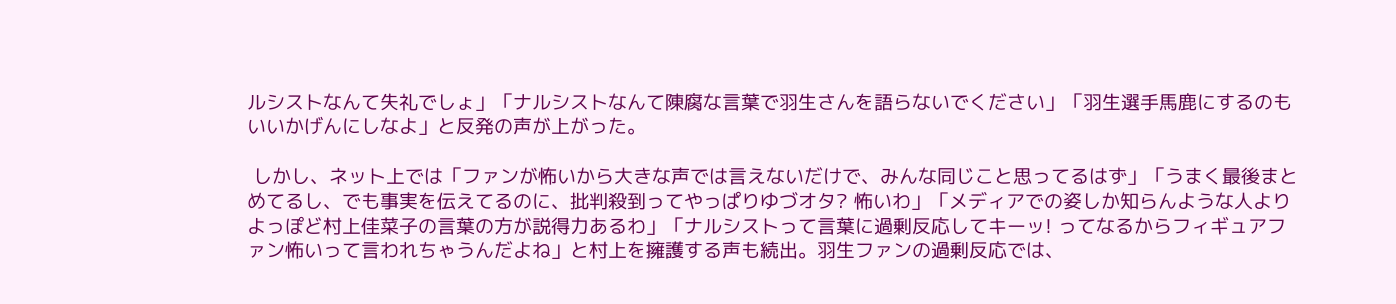ルシストなんて失礼でしょ」「ナルシストなんて陳腐な言葉で羽生さんを語らないでください」「羽生選手馬鹿にするのもいいかげんにしなよ」と反発の声が上がった。

 しかし、ネット上では「ファンが怖いから大きな声では言えないだけで、みんな同じこと思ってるはず」「うまく最後まとめてるし、でも事実を伝えてるのに、批判殺到ってやっぱりゆづオタ? 怖いわ」「メディアでの姿しか知らんような人よりよっぽど村上佳菜子の言葉の方が説得力あるわ」「ナルシストって言葉に過剰反応してキーッ! ってなるからフィギュアファン怖いって言われちゃうんだよね」と村上を擁護する声も続出。羽生ファンの過剰反応では、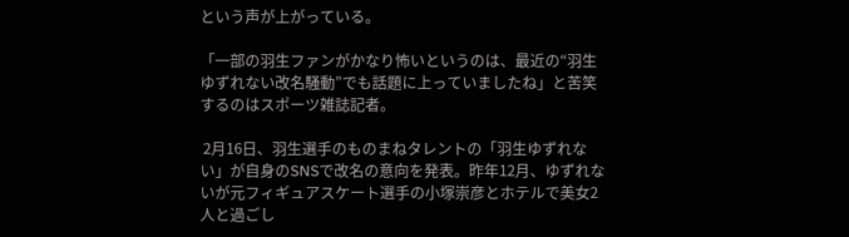という声が上がっている。

「一部の羽生ファンがかなり怖いというのは、最近の“羽生ゆずれない改名騒動”でも話題に上っていましたね」と苦笑するのはスポーツ雑誌記者。

 2月16日、羽生選手のものまねタレントの「羽生ゆずれない」が自身のSNSで改名の意向を発表。昨年12月、ゆずれないが元フィギュアスケート選手の小塚崇彦とホテルで美女2人と過ごし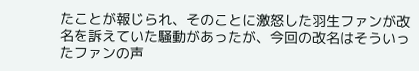たことが報じられ、そのことに激怒した羽生ファンが改名を訴えていた騒動があったが、今回の改名はそういったファンの声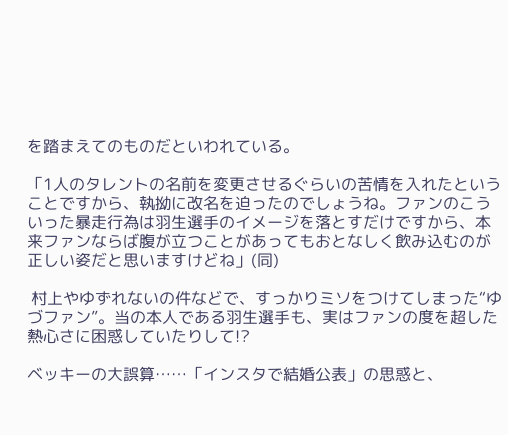を踏まえてのものだといわれている。

「1人のタレントの名前を変更させるぐらいの苦情を入れたということですから、執拗に改名を迫ったのでしょうね。ファンのこういった暴走行為は羽生選手のイメージを落とすだけですから、本来ファンならば腹が立つことがあってもおとなしく飲み込むのが正しい姿だと思いますけどね」(同)

 村上やゆずれないの件などで、すっかりミソをつけてしまった“ゆづファン”。当の本人である羽生選手も、実はファンの度を超した熱心さに困惑していたりして!?

ベッキーの大誤算……「インスタで結婚公表」の思惑と、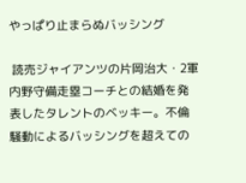やっぱり止まらぬバッシング

 読売ジャイアンツの片岡治大・2軍内野守備走塁コーチとの結婚を発表したタレントのベッキー。不倫騒動によるバッシングを超えての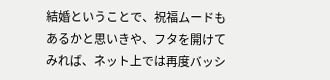結婚ということで、祝福ムードもあるかと思いきや、フタを開けてみれば、ネット上では再度バッシ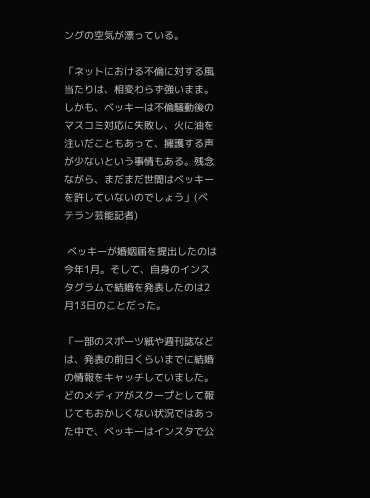ングの空気が漂っている。

「ネットにおける不倫に対する風当たりは、相変わらず強いまま。しかも、ベッキーは不倫騒動後のマスコミ対応に失敗し、火に油を注いだこともあって、擁護する声が少ないという事情もある。残念ながら、まだまだ世間はベッキーを許していないのでしょう」(ベテラン芸能記者)

 ベッキーが婚姻届を提出したのは今年1月。そして、自身のインスタグラムで結婚を発表したのは2月13日のことだった。

「一部のスポーツ紙や週刊誌などは、発表の前日くらいまでに結婚の情報をキャッチしていました。どのメディアがスクープとして報じてもおかしくない状況ではあった中で、ベッキーはインスタで公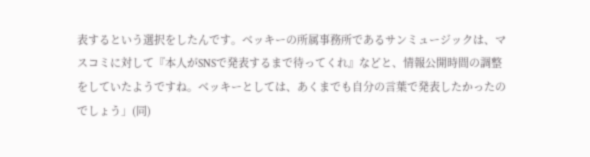表するという選択をしたんです。ベッキーの所属事務所であるサンミュージックは、マスコミに対して『本人がSNSで発表するまで待ってくれ』などと、情報公開時間の調整をしていたようですね。ベッキーとしては、あくまでも自分の言葉で発表したかったのでしょう」(同)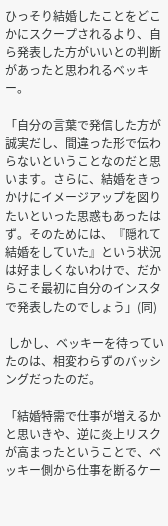ひっそり結婚したことをどこかにスクープされるより、自ら発表した方がいいとの判断があったと思われるベッキー。

「自分の言葉で発信した方が誠実だし、間違った形で伝わらないということなのだと思います。さらに、結婚をきっかけにイメージアップを図りたいといった思惑もあったはず。そのためには、『隠れて結婚をしていた』という状況は好ましくないわけで、だからこそ最初に自分のインスタで発表したのでしょう」(同)

 しかし、ベッキーを待っていたのは、相変わらずのバッシングだったのだ。

「結婚特需で仕事が増えるかと思いきや、逆に炎上リスクが高まったということで、ベッキー側から仕事を断るケー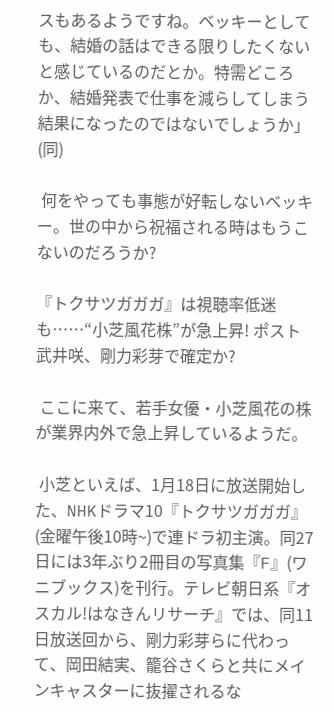スもあるようですね。ベッキーとしても、結婚の話はできる限りしたくないと感じているのだとか。特需どころか、結婚発表で仕事を減らしてしまう結果になったのではないでしょうか」(同)

 何をやっても事態が好転しないベッキー。世の中から祝福される時はもうこないのだろうか?

『トクサツガガガ』は視聴率低迷も……“小芝風花株”が急上昇! ポスト武井咲、剛力彩芽で確定か?

 ここに来て、若手女優・小芝風花の株が業界内外で急上昇しているようだ。

 小芝といえば、1月18日に放送開始した、NHKドラマ10『トクサツガガガ』(金曜午後10時~)で連ドラ初主演。同27日には3年ぶり2冊目の写真集『F』(ワニブックス)を刊行。テレビ朝日系『オスカル!はなきんリサーチ』では、同11日放送回から、剛力彩芽らに代わって、岡田結実、籠谷さくらと共にメインキャスターに抜擢されるな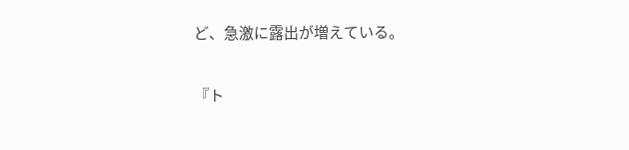ど、急激に露出が増えている。

『ト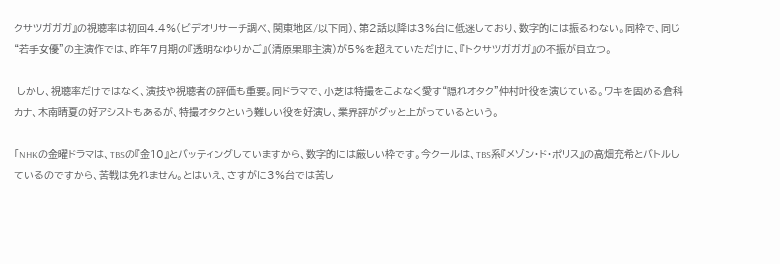クサツガガガ』の視聴率は初回4.4%(ビデオリサーチ調べ、関東地区/以下同)、第2話以降は3%台に低迷しており、数字的には振るわない。同枠で、同じ“若手女優”の主演作では、昨年7月期の『透明なゆりかご』(清原果耶主演)が5%を超えていただけに、『トクサツガガガ』の不振が目立つ。

 しかし、視聴率だけではなく、演技や視聴者の評価も重要。同ドラマで、小芝は特撮をこよなく愛す“隠れオタク”仲村叶役を演じている。ワキを固める倉科カナ、木南晴夏の好アシストもあるが、特撮オタクという難しい役を好演し、業界評がグッと上がっているという。

「NHKの金曜ドラマは、TBSの『金10』とバッティングしていますから、数字的には厳しい枠です。今クールは、TBS系『メゾン・ド・ポリス』の高畑充希とバトルしているのですから、苦戦は免れません。とはいえ、さすがに3%台では苦し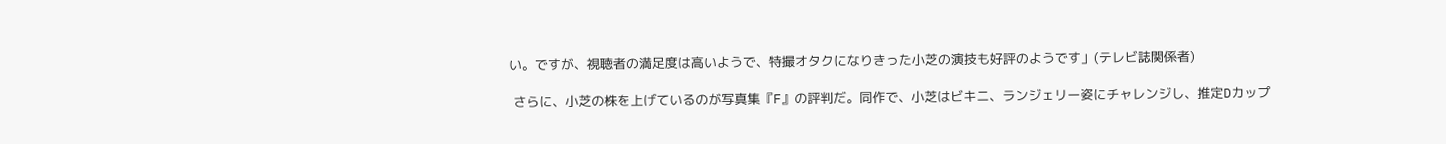い。ですが、視聴者の満足度は高いようで、特撮オタクになりきった小芝の演技も好評のようです」(テレビ誌関係者)

 さらに、小芝の株を上げているのが写真集『F』の評判だ。同作で、小芝はビキニ、ランジェリー姿にチャレンジし、推定Dカップ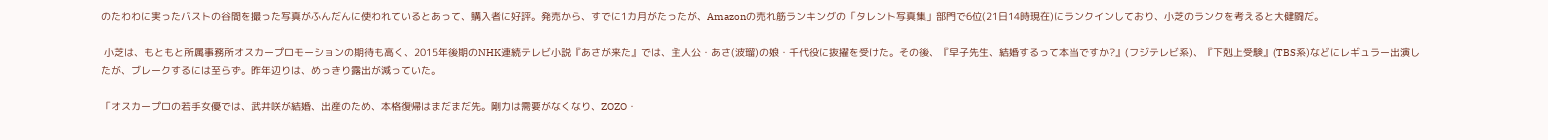のたわわに実ったバストの谷間を撮った写真がふんだんに使われているとあって、購入者に好評。発売から、すでに1カ月がたったが、Amazonの売れ筋ランキングの「タレント写真集」部門で6位(21日14時現在)にランクインしており、小芝のランクを考えると大健闘だ。

 小芝は、もともと所属事務所オスカープロモーションの期待も高く、2015年後期のNHK連続テレビ小説『あさが来た』では、主人公・あさ(波瑠)の娘・千代役に抜擢を受けた。その後、『早子先生、結婚するって本当ですか?』(フジテレビ系)、『下剋上受験』(TBS系)などにレギュラー出演したが、ブレークするには至らず。昨年辺りは、めっきり露出が減っていた。

「オスカープロの若手女優では、武井咲が結婚、出産のため、本格復帰はまだまだ先。剛力は需要がなくなり、ZOZO・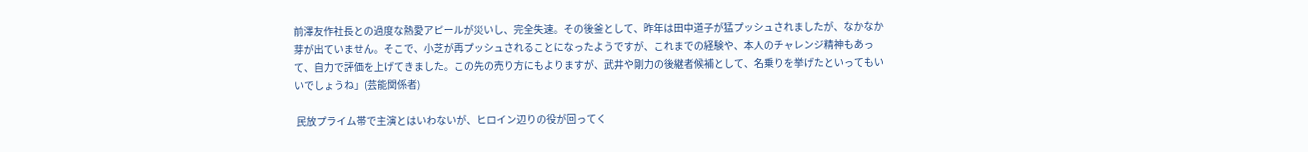前澤友作社長との過度な熱愛アピールが災いし、完全失速。その後釜として、昨年は田中道子が猛プッシュされましたが、なかなか芽が出ていません。そこで、小芝が再プッシュされることになったようですが、これまでの経験や、本人のチャレンジ精神もあって、自力で評価を上げてきました。この先の売り方にもよりますが、武井や剛力の後継者候補として、名乗りを挙げたといってもいいでしょうね」(芸能関係者)

 民放プライム帯で主演とはいわないが、ヒロイン辺りの役が回ってく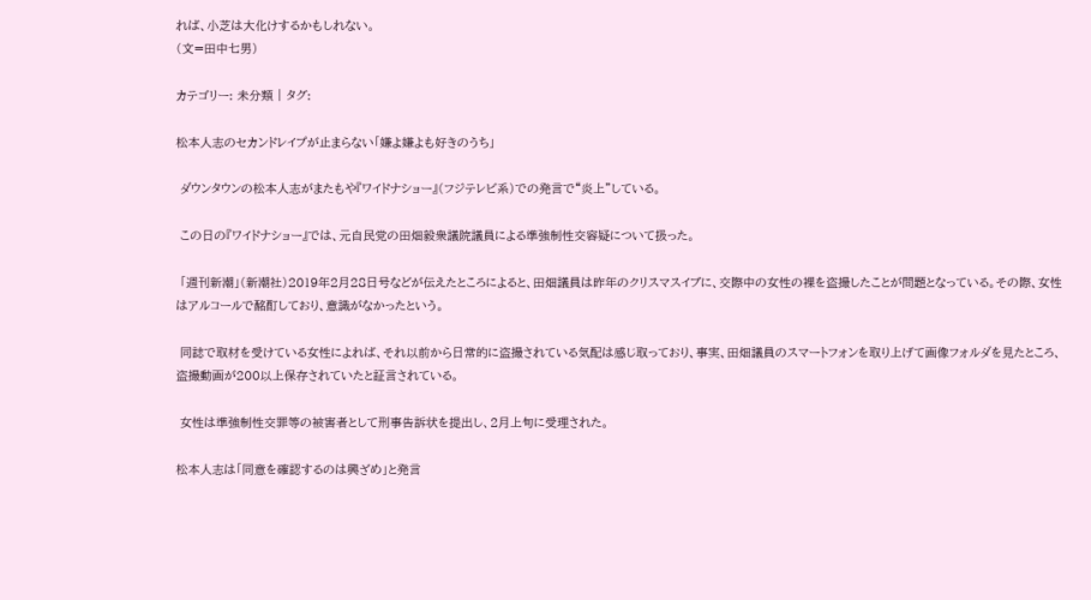れば、小芝は大化けするかもしれない。
(文=田中七男)

カテゴリー: 未分類 | タグ:

松本人志のセカンドレイプが止まらない「嫌よ嫌よも好きのうち」

 ダウンタウンの松本人志がまたもや『ワイドナショー』(フジテレビ系)での発言で“炎上”している。

 この日の『ワイドナショー』では、元自民党の田畑毅衆議院議員による準強制性交容疑について扱った。

 「週刊新潮」(新潮社)2019年2月28日号などが伝えたところによると、田畑議員は昨年のクリスマスイブに、交際中の女性の裸を盗撮したことが問題となっている。その際、女性はアルコールで酩酊しており、意識がなかったという。

 同誌で取材を受けている女性によれば、それ以前から日常的に盗撮されている気配は感じ取っており、事実、田畑議員のスマートフォンを取り上げて画像フォルダを見たところ、盗撮動画が200以上保存されていたと証言されている。

 女性は準強制性交罪等の被害者として刑事告訴状を提出し、2月上旬に受理された。

松本人志は「同意を確認するのは興ざめ」と発言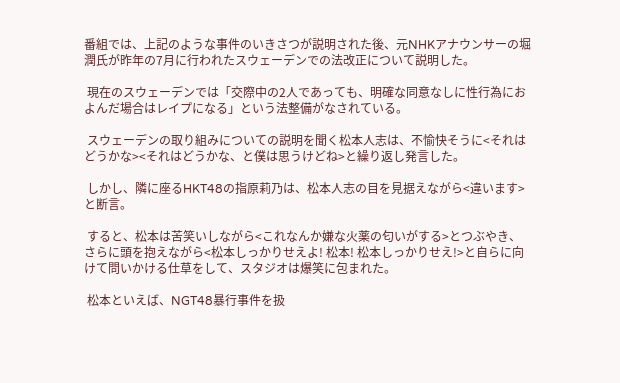番組では、上記のような事件のいきさつが説明された後、元NHKアナウンサーの堀潤氏が昨年の7月に行われたスウェーデンでの法改正について説明した。

 現在のスウェーデンでは「交際中の2人であっても、明確な同意なしに性行為におよんだ場合はレイプになる」という法整備がなされている。

 スウェーデンの取り組みについての説明を聞く松本人志は、不愉快そうに<それはどうかな><それはどうかな、と僕は思うけどね>と繰り返し発言した。

 しかし、隣に座るHKT48の指原莉乃は、松本人志の目を見据えながら<違います>と断言。

 すると、松本は苦笑いしながら<これなんか嫌な火薬の匂いがする>とつぶやき、さらに頭を抱えながら<松本しっかりせえよ! 松本! 松本しっかりせえ!>と自らに向けて問いかける仕草をして、スタジオは爆笑に包まれた。

 松本といえば、NGT48暴行事件を扱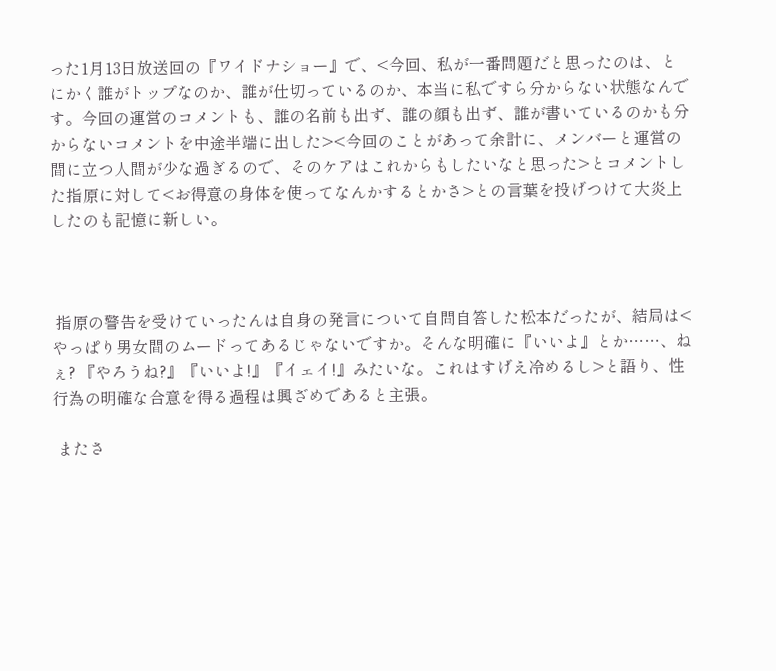った1月13日放送回の『ワイドナショー』で、<今回、私が一番問題だと思ったのは、とにかく誰がトップなのか、誰が仕切っているのか、本当に私ですら分からない状態なんです。今回の運営のコメントも、誰の名前も出ず、誰の顔も出ず、誰が書いているのかも分からないコメントを中途半端に出した><今回のことがあって余計に、メンバーと運営の間に立つ人間が少な過ぎるので、そのケアはこれからもしたいなと思った>とコメントした指原に対して<お得意の身体を使ってなんかするとかさ>との言葉を投げつけて大炎上したのも記憶に新しい。



 指原の警告を受けていったんは自身の発言について自問自答した松本だったが、結局は<やっぱり男女間のムードってあるじゃないですか。そんな明確に『いいよ』とか……、ねぇ? 『やろうね?』『いいよ!』『イェイ!』みたいな。これはすげえ冷めるし>と語り、性行為の明確な合意を得る過程は興ざめであると主張。

 またさ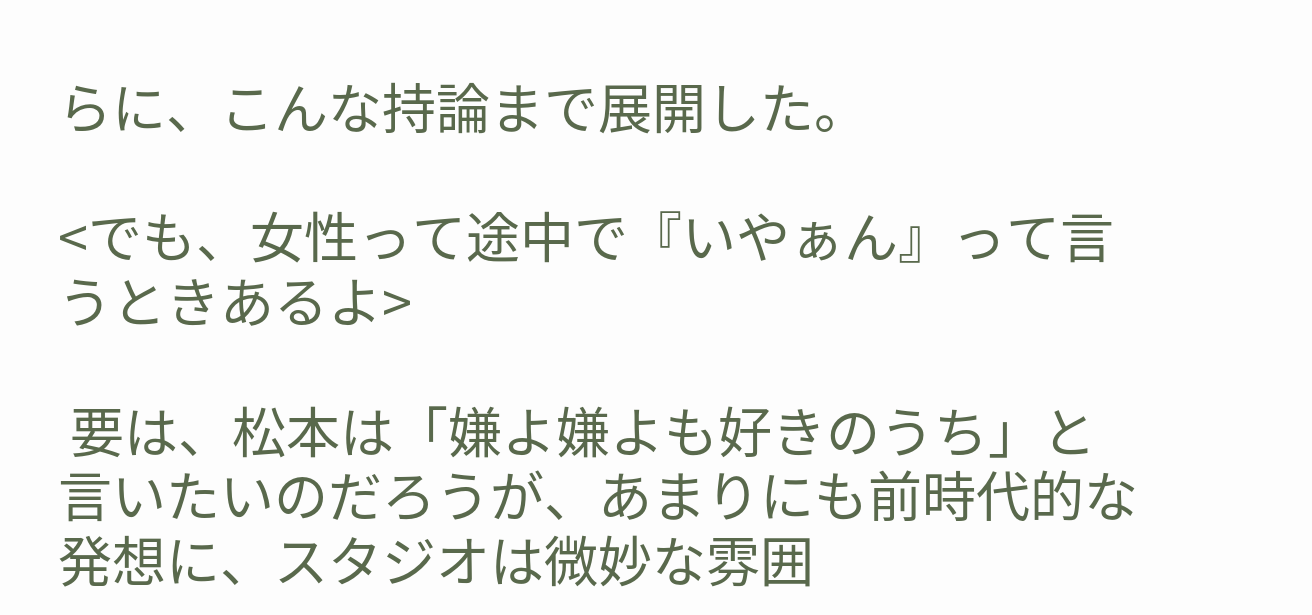らに、こんな持論まで展開した。

<でも、女性って途中で『いやぁん』って言うときあるよ>

 要は、松本は「嫌よ嫌よも好きのうち」と言いたいのだろうが、あまりにも前時代的な発想に、スタジオは微妙な雰囲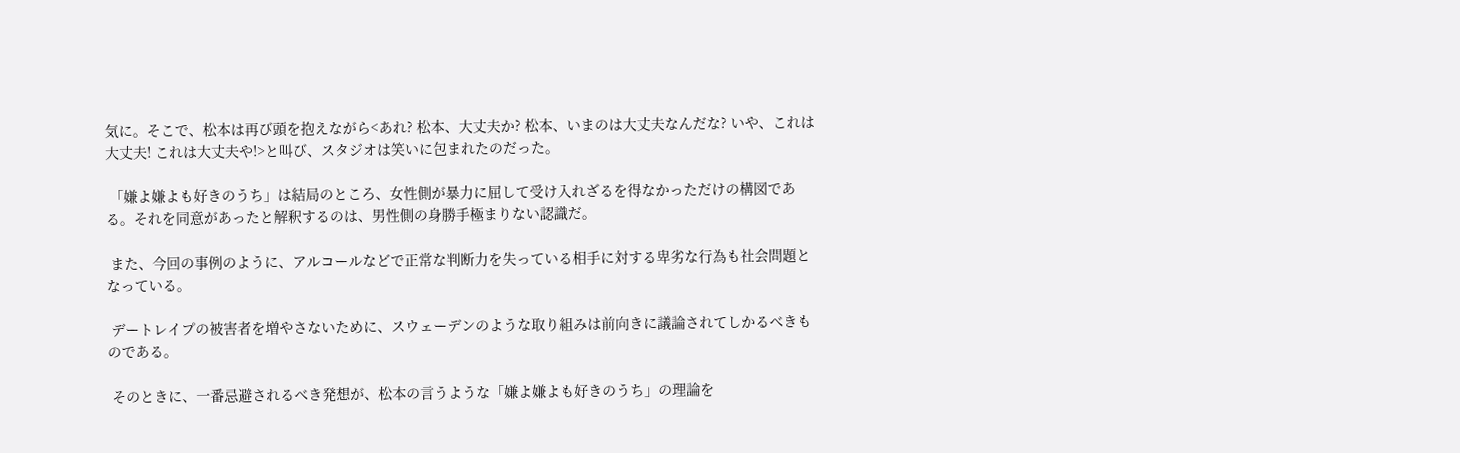気に。そこで、松本は再び頭を抱えながら<あれ? 松本、大丈夫か? 松本、いまのは大丈夫なんだな? いや、これは大丈夫! これは大丈夫や!>と叫び、スタジオは笑いに包まれたのだった。

 「嫌よ嫌よも好きのうち」は結局のところ、女性側が暴力に屈して受け入れざるを得なかっただけの構図である。それを同意があったと解釈するのは、男性側の身勝手極まりない認識だ。

 また、今回の事例のように、アルコールなどで正常な判断力を失っている相手に対する卑劣な行為も社会問題となっている。

 デートレイプの被害者を増やさないために、スウェーデンのような取り組みは前向きに議論されてしかるべきものである。

 そのときに、一番忌避されるべき発想が、松本の言うような「嫌よ嫌よも好きのうち」の理論を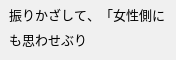振りかざして、「女性側にも思わせぶり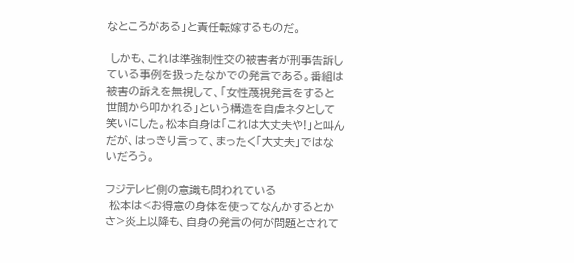なところがある」と責任転嫁するものだ。

 しかも、これは準強制性交の被害者が刑事告訴している事例を扱ったなかでの発言である。番組は被害の訴えを無視して、「女性蔑視発言をすると世間から叩かれる」という構造を自虐ネタとして笑いにした。松本自身は「これは大丈夫や!」と叫んだが、はっきり言って、まったく「大丈夫」ではないだろう。

フジテレビ側の意識も問われている
 松本は<お得意の身体を使ってなんかするとかさ>炎上以降も、自身の発言の何が問題とされて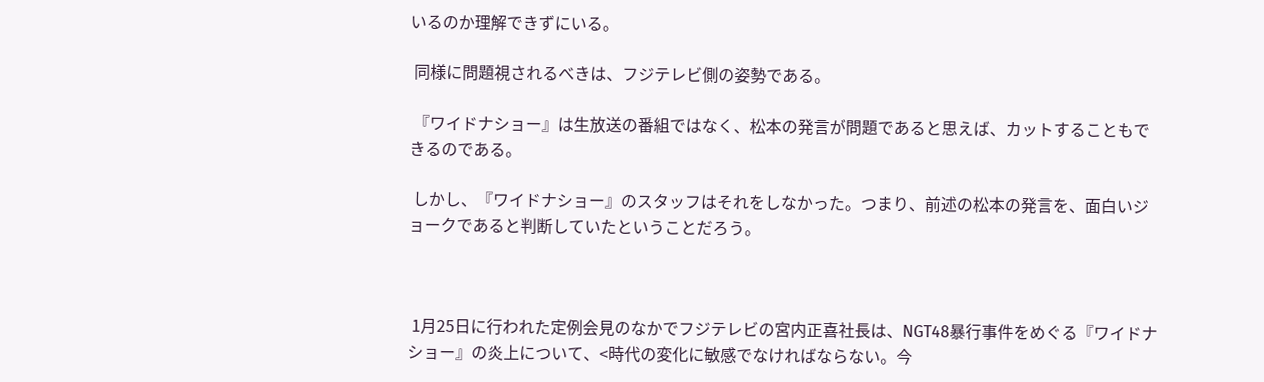いるのか理解できずにいる。

 同様に問題視されるべきは、フジテレビ側の姿勢である。

 『ワイドナショー』は生放送の番組ではなく、松本の発言が問題であると思えば、カットすることもできるのである。

 しかし、『ワイドナショー』のスタッフはそれをしなかった。つまり、前述の松本の発言を、面白いジョークであると判断していたということだろう。



 1月25日に行われた定例会見のなかでフジテレビの宮内正喜社長は、NGT48暴行事件をめぐる『ワイドナショー』の炎上について、<時代の変化に敏感でなければならない。今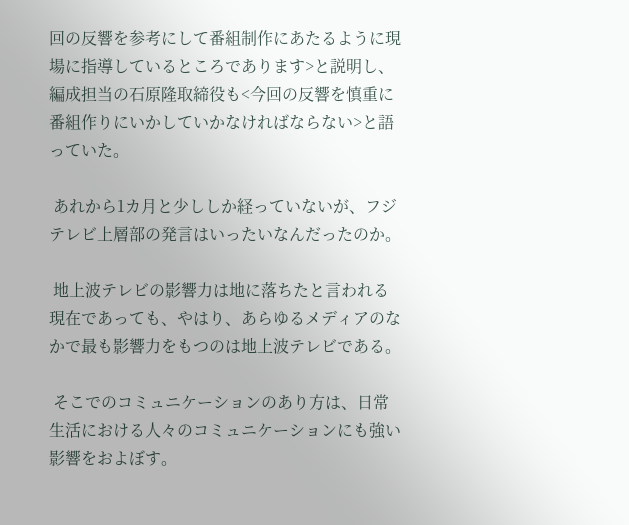回の反響を参考にして番組制作にあたるように現場に指導しているところであります>と説明し、編成担当の石原隆取締役も<今回の反響を慎重に番組作りにいかしていかなければならない>と語っていた。

 あれから1カ月と少ししか経っていないが、フジテレビ上層部の発言はいったいなんだったのか。

 地上波テレビの影響力は地に落ちたと言われる現在であっても、やはり、あらゆるメディアのなかで最も影響力をもつのは地上波テレビである。

 そこでのコミュニケーションのあり方は、日常生活における人々のコミュニケーションにも強い影響をおよぼす。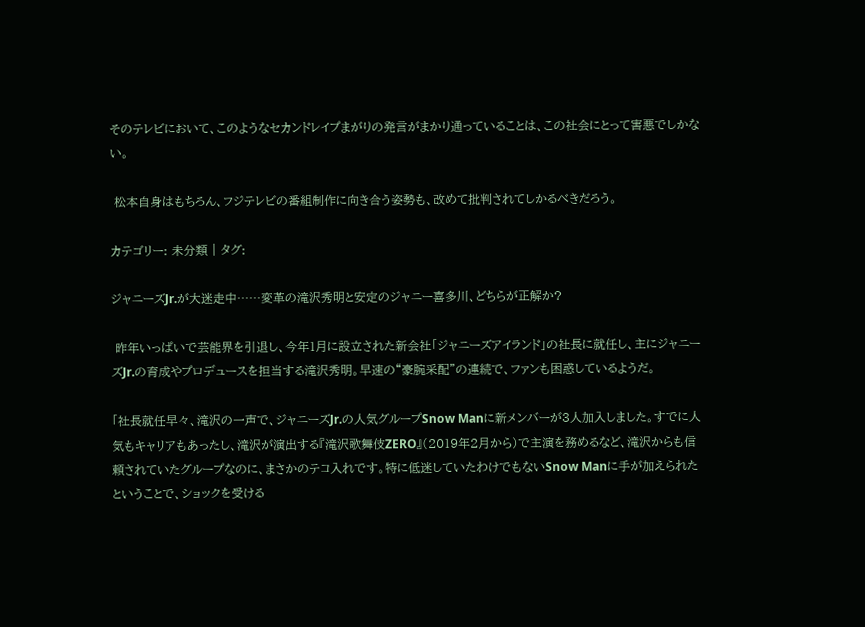そのテレビにおいて、このようなセカンドレイプまがりの発言がまかり通っていることは、この社会にとって害悪でしかない。

 松本自身はもちろん、フジテレビの番組制作に向き合う姿勢も、改めて批判されてしかるべきだろう。

カテゴリー: 未分類 | タグ:

ジャニーズJr.が大迷走中……変革の滝沢秀明と安定のジャニー喜多川、どちらが正解か?

 昨年いっぱいで芸能界を引退し、今年1月に設立された新会社「ジャニーズアイランド」の社長に就任し、主にジャニーズJr.の育成やプロデュースを担当する滝沢秀明。早速の“豪腕采配”の連続で、ファンも困惑しているようだ。

「社長就任早々、滝沢の一声で、ジャニーズJr.の人気グループSnow Manに新メンバーが3人加入しました。すでに人気もキャリアもあったし、滝沢が演出する『滝沢歌舞伎ZERO』(2019年2月から)で主演を務めるなど、滝沢からも信頼されていたグループなのに、まさかのテコ入れです。特に低迷していたわけでもないSnow Manに手が加えられたということで、ショックを受ける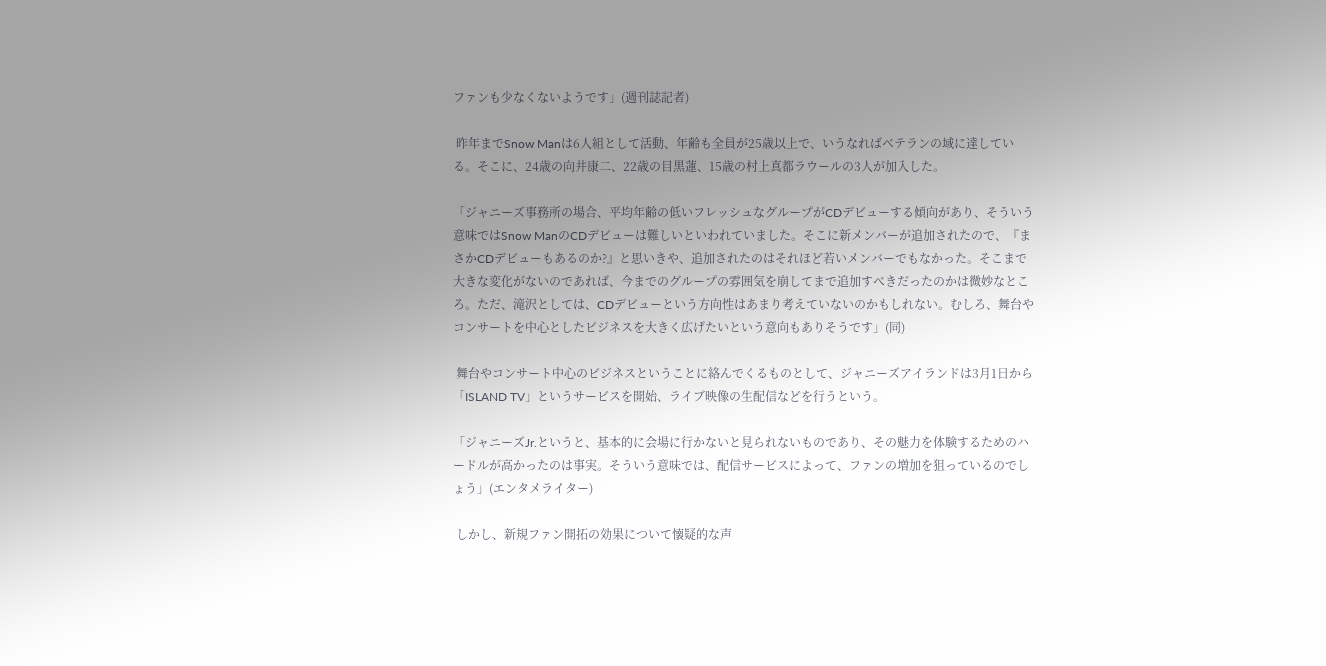ファンも少なくないようです」(週刊誌記者)

 昨年までSnow Manは6人組として活動、年齢も全員が25歳以上で、いうなればベテランの域に達している。そこに、24歳の向井康二、22歳の目黒蓮、15歳の村上真都ラウールの3人が加入した。

「ジャニーズ事務所の場合、平均年齢の低いフレッシュなグループがCDデビューする傾向があり、そういう意味ではSnow ManのCDデビューは難しいといわれていました。そこに新メンバーが追加されたので、『まさかCDデビューもあるのか?』と思いきや、追加されたのはそれほど若いメンバーでもなかった。そこまで大きな変化がないのであれば、今までのグループの雰囲気を崩してまで追加すべきだったのかは微妙なところ。ただ、滝沢としては、CDデビューという方向性はあまり考えていないのかもしれない。むしろ、舞台やコンサートを中心としたビジネスを大きく広げたいという意向もありそうです」(同)

 舞台やコンサート中心のビジネスということに絡んでくるものとして、ジャニーズアイランドは3月1日から「ISLAND TV」というサービスを開始、ライブ映像の生配信などを行うという。

「ジャニーズJr.というと、基本的に会場に行かないと見られないものであり、その魅力を体験するためのハードルが高かったのは事実。そういう意味では、配信サービスによって、ファンの増加を狙っているのでしょう」(エンタメライター)

 しかし、新規ファン開拓の効果について懐疑的な声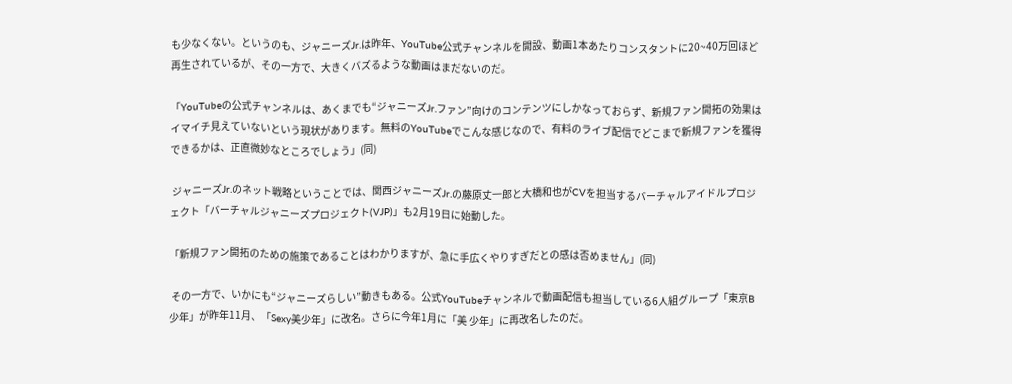も少なくない。というのも、ジャニーズJr.は昨年、YouTube公式チャンネルを開設、動画1本あたりコンスタントに20~40万回ほど再生されているが、その一方で、大きくバズるような動画はまだないのだ。

「YouTubeの公式チャンネルは、あくまでも“ジャニーズJr.ファン”向けのコンテンツにしかなっておらず、新規ファン開拓の効果はイマイチ見えていないという現状があります。無料のYouTubeでこんな感じなので、有料のライブ配信でどこまで新規ファンを獲得できるかは、正直微妙なところでしょう」(同)

 ジャニーズJr.のネット戦略ということでは、関西ジャニーズJr.の藤原丈一郎と大橋和也がCVを担当するバーチャルアイドルプロジェクト「バーチャルジャニーズプロジェクト(VJP)」も2月19日に始動した。

「新規ファン開拓のための施策であることはわかりますが、急に手広くやりすぎだとの感は否めません」(同)

 その一方で、いかにも“ジャニーズらしい”動きもある。公式YouTubeチャンネルで動画配信も担当している6人組グループ「東京B少年」が昨年11月、「Sexy美少年」に改名。さらに今年1月に「美 少年」に再改名したのだ。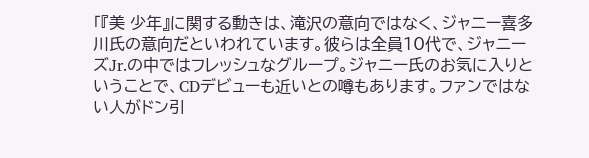「『美 少年』に関する動きは、滝沢の意向ではなく、ジャニー喜多川氏の意向だといわれています。彼らは全員10代で、ジャニーズJr.の中ではフレッシュなグループ。ジャニー氏のお気に入りということで、CDデビューも近いとの噂もあります。ファンではない人がドン引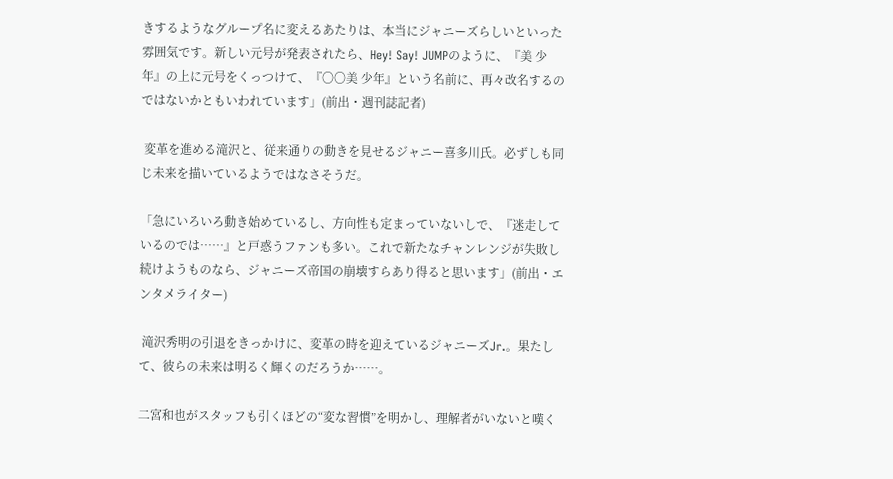きするようなグループ名に変えるあたりは、本当にジャニーズらしいといった雰囲気です。新しい元号が発表されたら、Hey! Say! JUMPのように、『美 少年』の上に元号をくっつけて、『〇〇美 少年』という名前に、再々改名するのではないかともいわれています」(前出・週刊誌記者)

 変革を進める滝沢と、従来通りの動きを見せるジャニー喜多川氏。必ずしも同じ未来を描いているようではなさそうだ。

「急にいろいろ動き始めているし、方向性も定まっていないしで、『迷走しているのでは……』と戸惑うファンも多い。これで新たなチャンレンジが失敗し続けようものなら、ジャニーズ帝国の崩壊すらあり得ると思います」(前出・エンタメライター)

 滝沢秀明の引退をきっかけに、変革の時を迎えているジャニーズJr.。果たして、彼らの未来は明るく輝くのだろうか……。

二宮和也がスタッフも引くほどの“変な習慣”を明かし、理解者がいないと嘆く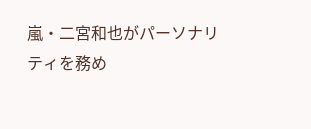嵐・二宮和也がパーソナリティを務め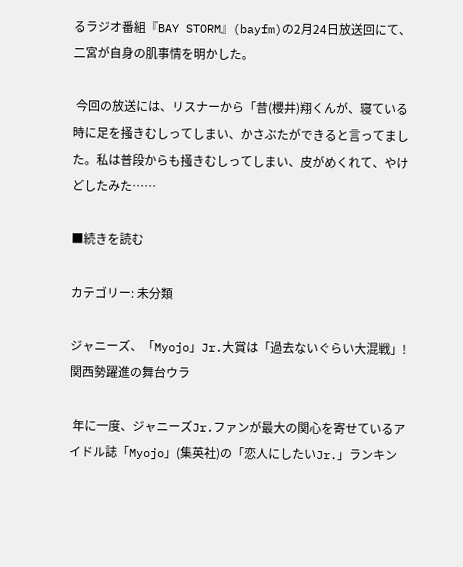るラジオ番組『BAY STORM』(bayfm)の2月24日放送回にて、二宮が自身の肌事情を明かした。

 今回の放送には、リスナーから「昔(櫻井)翔くんが、寝ている時に足を掻きむしってしまい、かさぶたができると言ってました。私は普段からも掻きむしってしまい、皮がめくれて、やけどしたみた……

■続きを読む

カテゴリー: 未分類

ジャニーズ、「Myojo」Jr.大賞は「過去ないぐらい大混戦」! 関西勢躍進の舞台ウラ

 年に一度、ジャニーズJr.ファンが最大の関心を寄せているアイドル誌「Myojo」(集英社)の「恋人にしたいJr.」ランキン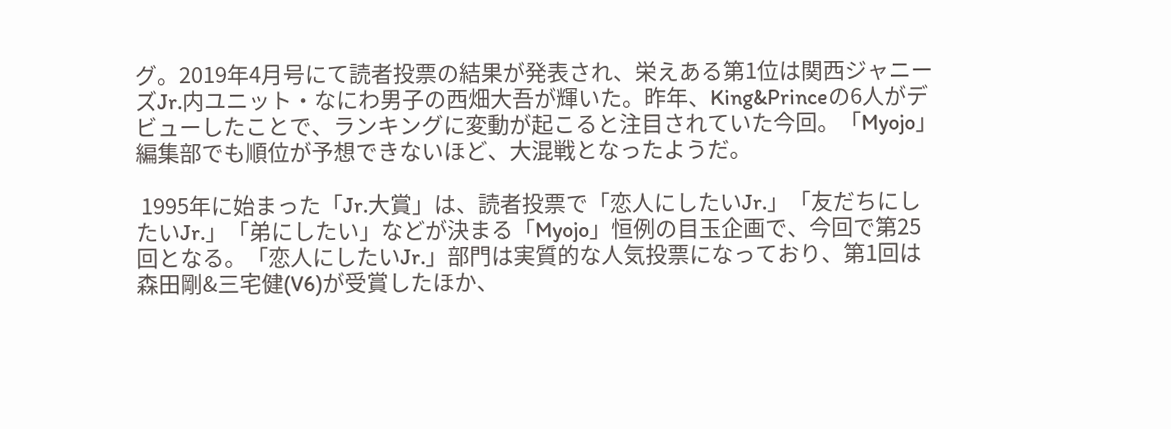グ。2019年4月号にて読者投票の結果が発表され、栄えある第1位は関西ジャニーズJr.内ユニット・なにわ男子の西畑大吾が輝いた。昨年、King&Princeの6人がデビューしたことで、ランキングに変動が起こると注目されていた今回。「Myojo」編集部でも順位が予想できないほど、大混戦となったようだ。

 1995年に始まった「Jr.大賞」は、読者投票で「恋人にしたいJr.」「友だちにしたいJr.」「弟にしたい」などが決まる「Myojo」恒例の目玉企画で、今回で第25回となる。「恋人にしたいJr.」部門は実質的な人気投票になっており、第1回は森田剛&三宅健(V6)が受賞したほか、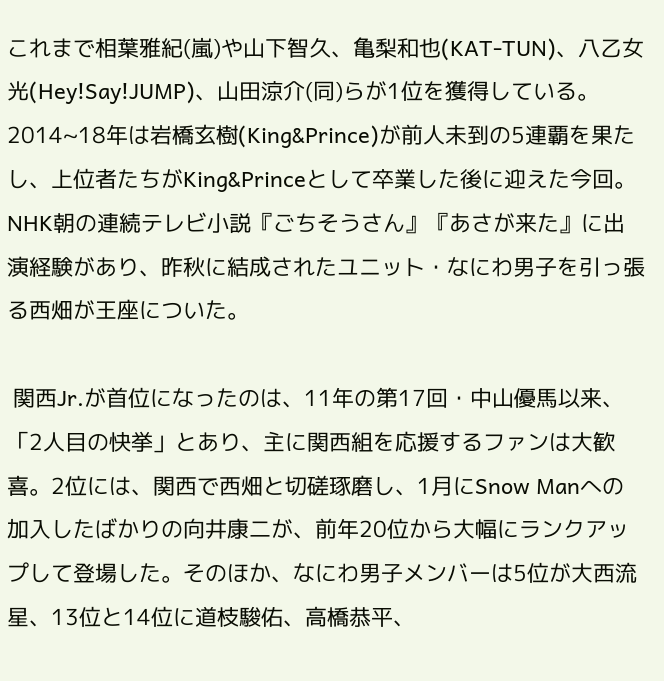これまで相葉雅紀(嵐)や山下智久、亀梨和也(KAT-TUN)、八乙女光(Hey!Say!JUMP)、山田涼介(同)らが1位を獲得している。2014~18年は岩橋玄樹(King&Prince)が前人未到の5連覇を果たし、上位者たちがKing&Princeとして卒業した後に迎えた今回。NHK朝の連続テレビ小説『ごちそうさん』『あさが来た』に出演経験があり、昨秋に結成されたユニット・なにわ男子を引っ張る西畑が王座についた。

 関西Jr.が首位になったのは、11年の第17回・中山優馬以来、「2人目の快挙」とあり、主に関西組を応援するファンは大歓喜。2位には、関西で西畑と切磋琢磨し、1月にSnow Manへの加入したばかりの向井康二が、前年20位から大幅にランクアップして登場した。そのほか、なにわ男子メンバーは5位が大西流星、13位と14位に道枝駿佑、高橋恭平、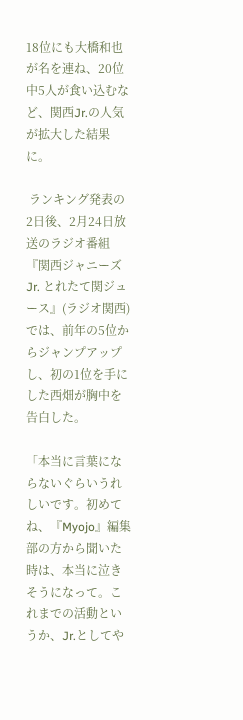18位にも大橋和也が名を連ね、20位中5人が食い込むなど、関西Jr.の人気が拡大した結果に。

 ランキング発表の2日後、2月24日放送のラジオ番組『関西ジャニーズJr. とれたて関ジュース』(ラジオ関西)では、前年の5位からジャンプアップし、初の1位を手にした西畑が胸中を告白した。

「本当に言葉にならないぐらいうれしいです。初めてね、『Myojo』編集部の方から聞いた時は、本当に泣きそうになって。これまでの活動というか、Jr.としてや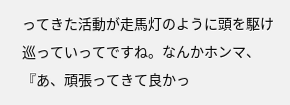ってきた活動が走馬灯のように頭を駆け巡っていってですね。なんかホンマ、『あ、頑張ってきて良かっ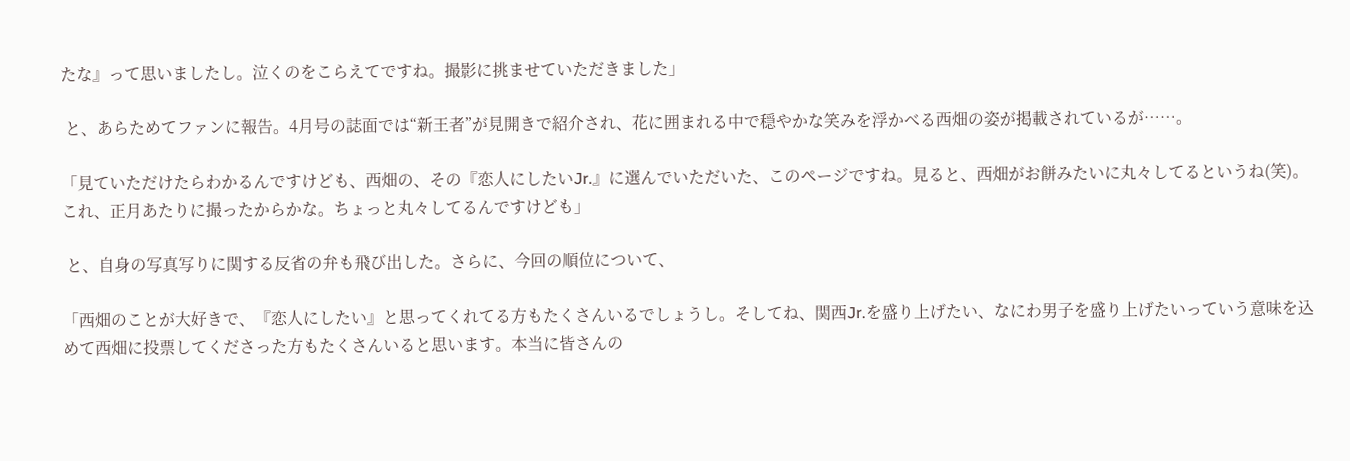たな』って思いましたし。泣くのをこらえてですね。撮影に挑ませていただきました」

 と、あらためてファンに報告。4月号の誌面では“新王者”が見開きで紹介され、花に囲まれる中で穏やかな笑みを浮かべる西畑の姿が掲載されているが……。

「見ていただけたらわかるんですけども、西畑の、その『恋人にしたいJr.』に選んでいただいた、このページですね。見ると、西畑がお餅みたいに丸々してるというね(笑)。これ、正月あたりに撮ったからかな。ちょっと丸々してるんですけども」

 と、自身の写真写りに関する反省の弁も飛び出した。さらに、今回の順位について、

「西畑のことが大好きで、『恋人にしたい』と思ってくれてる方もたくさんいるでしょうし。そしてね、関西Jr.を盛り上げたい、なにわ男子を盛り上げたいっていう意味を込めて西畑に投票してくださった方もたくさんいると思います。本当に皆さんの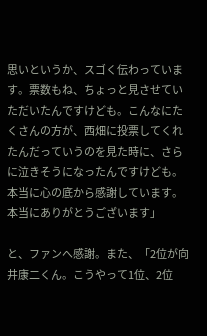思いというか、スゴく伝わっています。票数もね、ちょっと見させていただいたんですけども。こんなにたくさんの方が、西畑に投票してくれたんだっていうのを見た時に、さらに泣きそうになったんですけども。本当に心の底から感謝しています。本当にありがとうございます」

と、ファンへ感謝。また、「2位が向井康二くん。こうやって1位、2位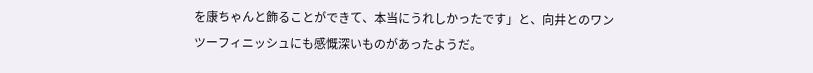を康ちゃんと飾ることができて、本当にうれしかったです」と、向井とのワンツーフィニッシュにも感慨深いものがあったようだ。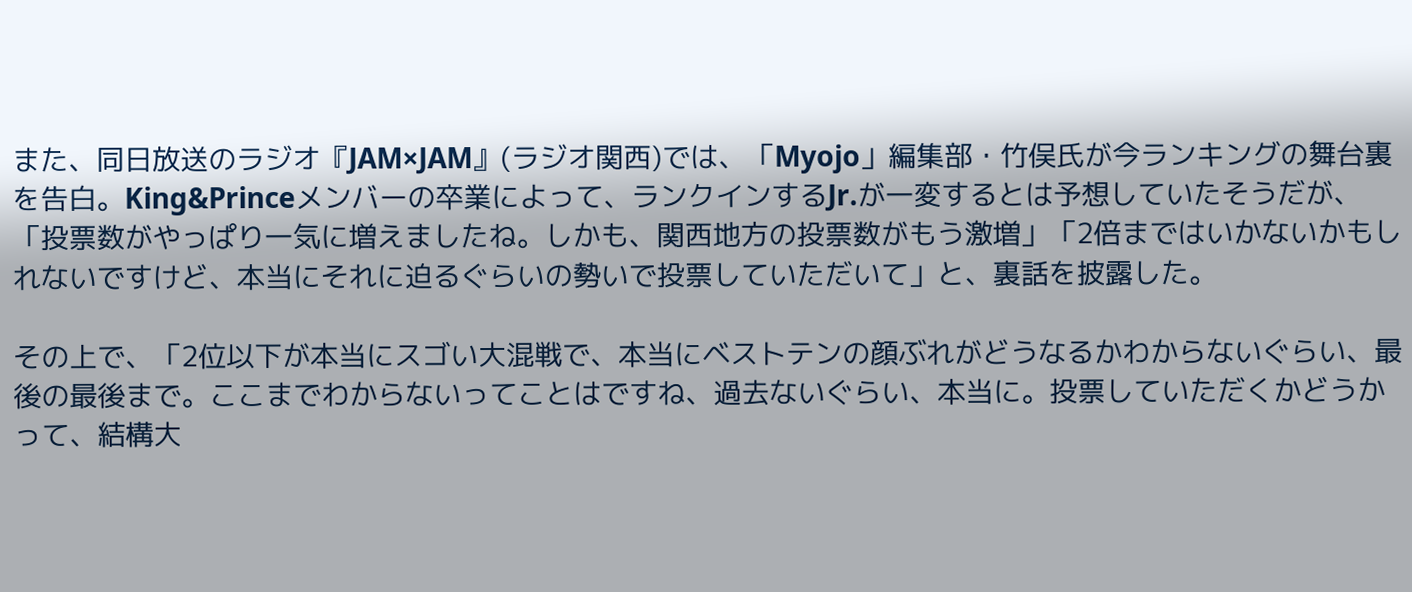また、同日放送のラジオ『JAM×JAM』(ラジオ関西)では、「Myojo」編集部・竹俣氏が今ランキングの舞台裏を告白。King&Princeメンバーの卒業によって、ランクインするJr.が一変するとは予想していたそうだが、「投票数がやっぱり一気に増えましたね。しかも、関西地方の投票数がもう激増」「2倍まではいかないかもしれないですけど、本当にそれに迫るぐらいの勢いで投票していただいて」と、裏話を披露した。

その上で、「2位以下が本当にスゴい大混戦で、本当にベストテンの顔ぶれがどうなるかわからないぐらい、最後の最後まで。ここまでわからないってことはですね、過去ないぐらい、本当に。投票していただくかどうかって、結構大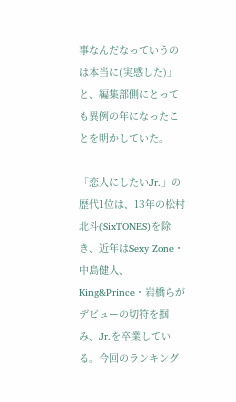事なんだなっていうのは本当に(実感した)」と、編集部側にとっても異例の年になったことを明かしていた。

「恋人にしたいJr.」の歴代1位は、13年の松村北斗(SixTONES)を除き、近年はSexy Zone・中島健人、King&Prince・岩橋らがデビューの切符を掴み、Jr.を卒業している。今回のランキング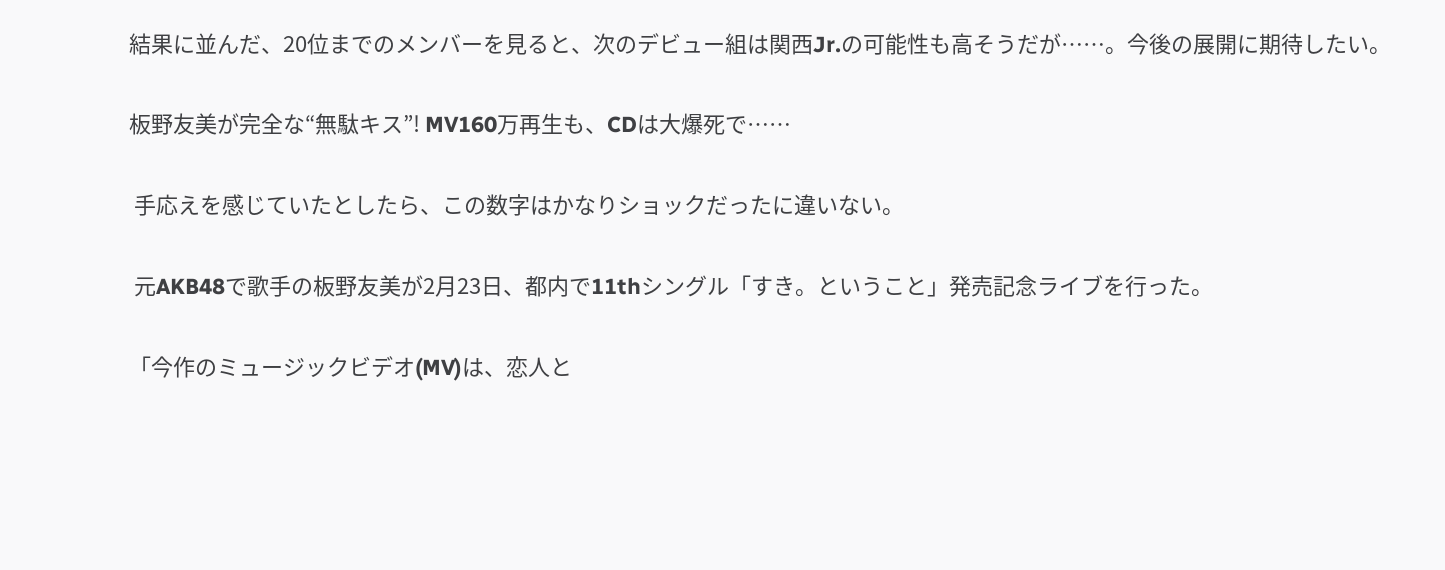結果に並んだ、20位までのメンバーを見ると、次のデビュー組は関西Jr.の可能性も高そうだが……。今後の展開に期待したい。

板野友美が完全な“無駄キス”! MV160万再生も、CDは大爆死で……

 手応えを感じていたとしたら、この数字はかなりショックだったに違いない。

 元AKB48で歌手の板野友美が2月23日、都内で11thシングル「すき。ということ」発売記念ライブを行った。

「今作のミュージックビデオ(MV)は、恋人と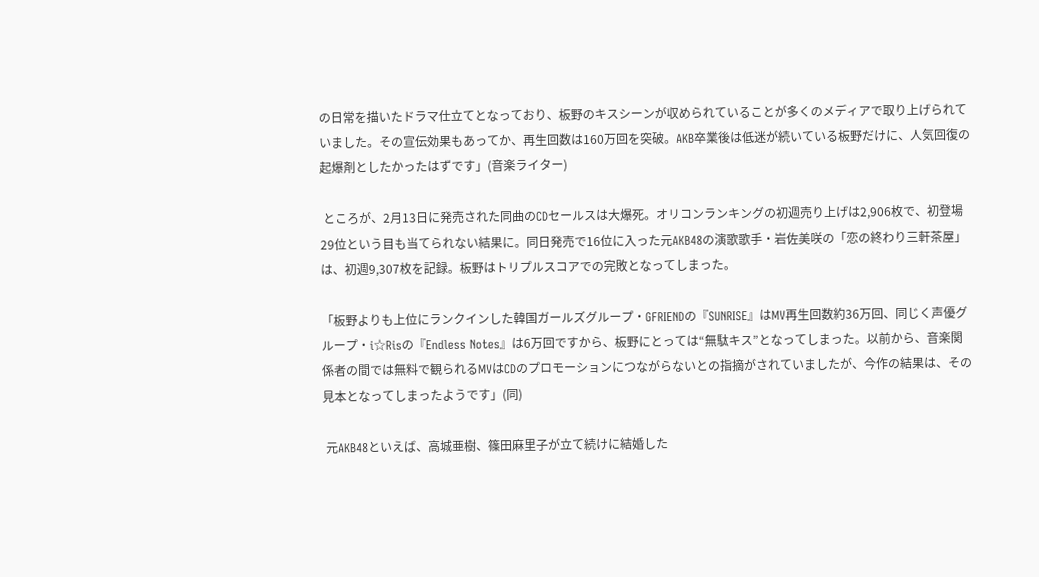の日常を描いたドラマ仕立てとなっており、板野のキスシーンが収められていることが多くのメディアで取り上げられていました。その宣伝効果もあってか、再生回数は160万回を突破。AKB卒業後は低迷が続いている板野だけに、人気回復の起爆剤としたかったはずです」(音楽ライター)

 ところが、2月13日に発売された同曲のCDセールスは大爆死。オリコンランキングの初週売り上げは2,906枚で、初登場29位という目も当てられない結果に。同日発売で16位に入った元AKB48の演歌歌手・岩佐美咲の「恋の終わり三軒茶屋」は、初週9,307枚を記録。板野はトリプルスコアでの完敗となってしまった。

「板野よりも上位にランクインした韓国ガールズグループ・GFRIENDの『SUNRISE』はMV再生回数約36万回、同じく声優グループ・i☆Risの『Endless Notes』は6万回ですから、板野にとっては“無駄キス”となってしまった。以前から、音楽関係者の間では無料で観られるMVはCDのプロモーションにつながらないとの指摘がされていましたが、今作の結果は、その見本となってしまったようです」(同)

 元AKB48といえば、高城亜樹、篠田麻里子が立て続けに結婚した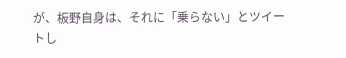が、板野自身は、それに「乗らない」とツイートし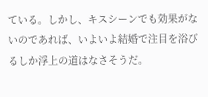ている。しかし、キスシーンでも効果がないのであれば、いよいよ結婚で注目を浴びるしか浮上の道はなさそうだ。